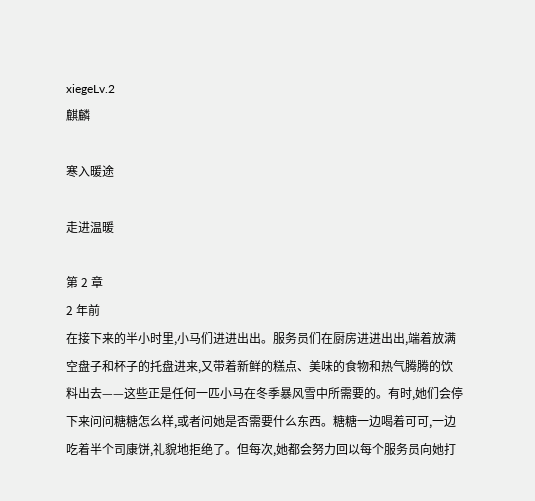xiegeLv.2
麒麟

寒入暖途

走进温暖

第 2 章
2 年前
在接下来的半小时里,小马们进进出出。服务员们在厨房进进出出,端着放满空盘子和杯子的托盘进来,又带着新鲜的糕点、美味的食物和热气腾腾的饮料出去——这些正是任何一匹小马在冬季暴风雪中所需要的。有时,她们会停下来问问糖糖怎么样,或者问她是否需要什么东西。糖糖一边喝着可可,一边吃着半个司康饼,礼貌地拒绝了。但每次,她都会努力回以每个服务员向她打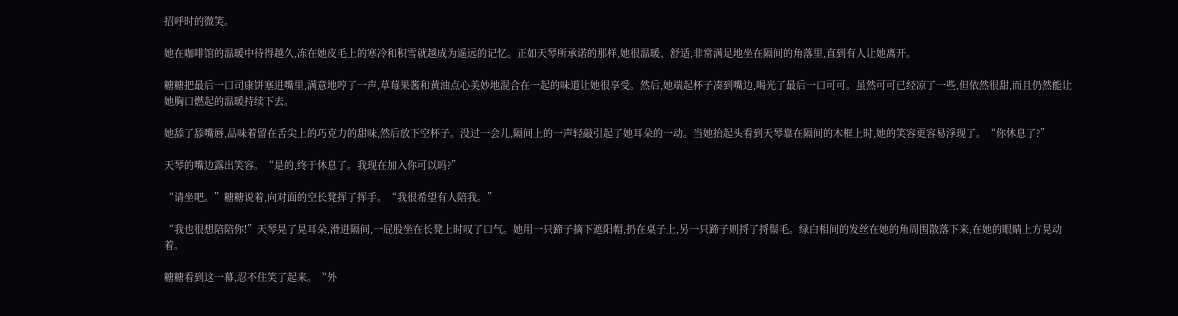招呼时的微笑。

她在咖啡馆的温暖中待得越久,冻在她皮毛上的寒冷和积雪就越成为遥远的记忆。正如天琴所承诺的那样,她很温暖、舒适,非常满足地坐在隔间的角落里,直到有人让她离开。

糖糖把最后一口司康饼塞进嘴里,满意地哼了一声,草莓果酱和黄油点心美妙地混合在一起的味道让她很享受。然后,她端起杯子凑到嘴边,喝光了最后一口可可。虽然可可已经凉了一些,但依然很甜,而且仍然能让她胸口燃起的温暖持续下去。

她舔了舔嘴唇,品味着留在舌尖上的巧克力的甜味,然后放下空杯子。没过一会儿,隔间上的一声轻敲引起了她耳朵的一动。当她抬起头看到天琴靠在隔间的木框上时,她的笑容更容易浮现了。“你休息了?”

天琴的嘴边露出笑容。“是的,终于休息了。我现在加入你可以吗?”

“请坐吧。”糖糖说着,向对面的空长凳挥了挥手。“我很希望有人陪我。”

“我也很想陪陪你!”天琴晃了晃耳朵,滑进隔间,一屁股坐在长凳上时叹了口气。她用一只蹄子摘下遮阳帽,扔在桌子上,另一只蹄子则捋了捋鬃毛。绿白相间的发丝在她的角周围散落下来,在她的眼睛上方晃动着。

糖糖看到这一幕,忍不住笑了起来。“外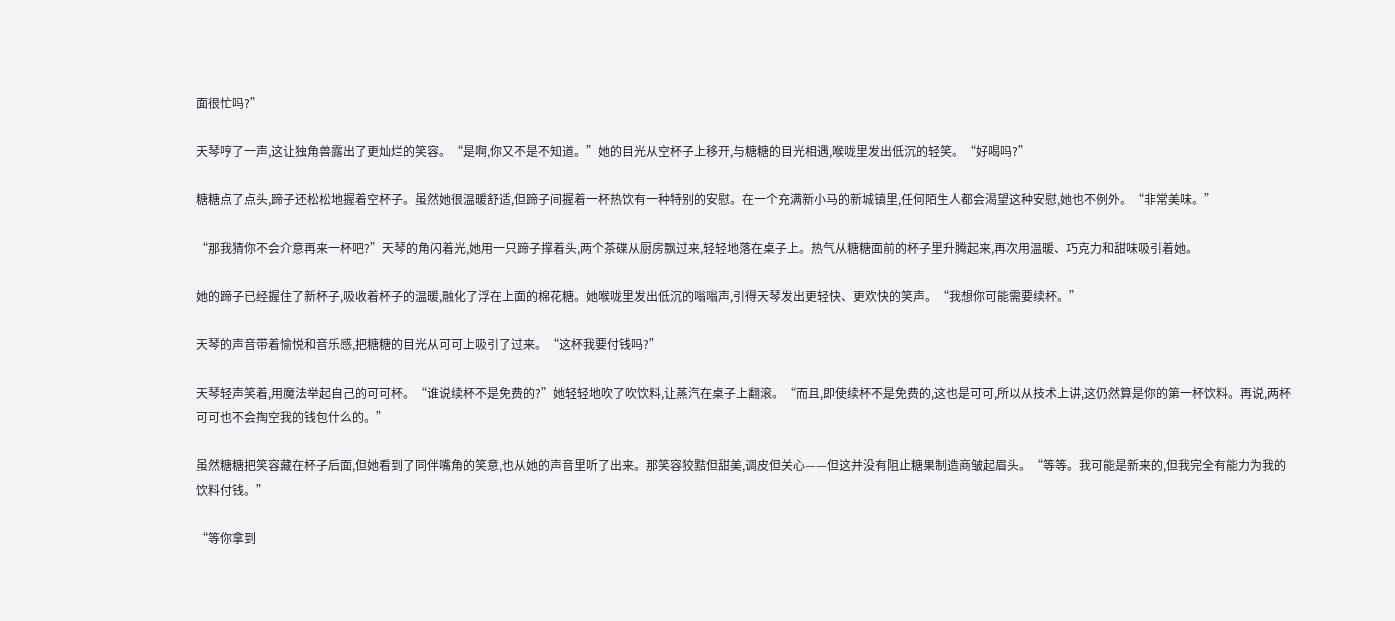面很忙吗?”

天琴哼了一声,这让独角兽露出了更灿烂的笑容。“是啊,你又不是不知道。”她的目光从空杯子上移开,与糖糖的目光相遇,喉咙里发出低沉的轻笑。“好喝吗?”

糖糖点了点头,蹄子还松松地握着空杯子。虽然她很温暖舒适,但蹄子间握着一杯热饮有一种特别的安慰。在一个充满新小马的新城镇里,任何陌生人都会渴望这种安慰,她也不例外。“非常美味。”

“那我猜你不会介意再来一杯吧?”天琴的角闪着光,她用一只蹄子撑着头,两个茶碟从厨房飘过来,轻轻地落在桌子上。热气从糖糖面前的杯子里升腾起来,再次用温暖、巧克力和甜味吸引着她。

她的蹄子已经握住了新杯子,吸收着杯子的温暖,融化了浮在上面的棉花糖。她喉咙里发出低沉的嗡嗡声,引得天琴发出更轻快、更欢快的笑声。“我想你可能需要续杯。”

天琴的声音带着愉悦和音乐感,把糖糖的目光从可可上吸引了过来。“这杯我要付钱吗?”

天琴轻声笑着,用魔法举起自己的可可杯。“谁说续杯不是免费的?”她轻轻地吹了吹饮料,让蒸汽在桌子上翻滚。“而且,即使续杯不是免费的,这也是可可,所以从技术上讲,这仍然算是你的第一杯饮料。再说,两杯可可也不会掏空我的钱包什么的。”

虽然糖糖把笑容藏在杯子后面,但她看到了同伴嘴角的笑意,也从她的声音里听了出来。那笑容狡黠但甜美,调皮但关心——但这并没有阻止糖果制造商皱起眉头。“等等。我可能是新来的,但我完全有能力为我的饮料付钱。”

“等你拿到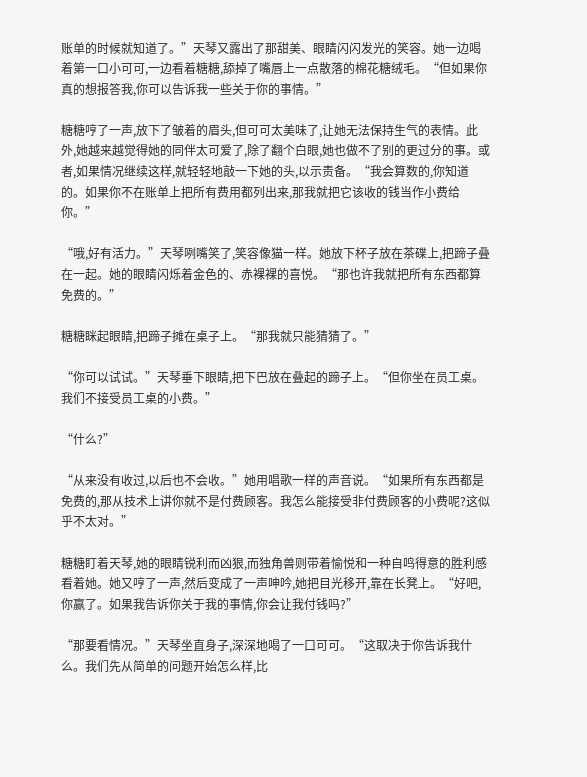账单的时候就知道了。”天琴又露出了那甜美、眼睛闪闪发光的笑容。她一边喝着第一口小可可,一边看着糖糖,舔掉了嘴唇上一点散落的棉花糖绒毛。“但如果你真的想报答我,你可以告诉我一些关于你的事情。”

糖糖哼了一声,放下了皱着的眉头,但可可太美味了,让她无法保持生气的表情。此外,她越来越觉得她的同伴太可爱了,除了翻个白眼,她也做不了别的更过分的事。或者,如果情况继续这样,就轻轻地敲一下她的头,以示责备。“我会算数的,你知道的。如果你不在账单上把所有费用都列出来,那我就把它该收的钱当作小费给你。”

“哦,好有活力。”天琴咧嘴笑了,笑容像猫一样。她放下杯子放在茶碟上,把蹄子叠在一起。她的眼睛闪烁着金色的、赤裸裸的喜悦。“那也许我就把所有东西都算免费的。”

糖糖眯起眼睛,把蹄子摊在桌子上。“那我就只能猜猜了。”

“你可以试试。”天琴垂下眼睛,把下巴放在叠起的蹄子上。“但你坐在员工桌。我们不接受员工桌的小费。”

“什么?”

“从来没有收过,以后也不会收。”她用唱歌一样的声音说。“如果所有东西都是免费的,那从技术上讲你就不是付费顾客。我怎么能接受非付费顾客的小费呢?这似乎不太对。”

糖糖盯着天琴,她的眼睛锐利而凶狠,而独角兽则带着愉悦和一种自鸣得意的胜利感看着她。她又哼了一声,然后变成了一声呻吟,她把目光移开,靠在长凳上。“好吧,你赢了。如果我告诉你关于我的事情,你会让我付钱吗?”

“那要看情况。”天琴坐直身子,深深地喝了一口可可。“这取决于你告诉我什么。我们先从简单的问题开始怎么样,比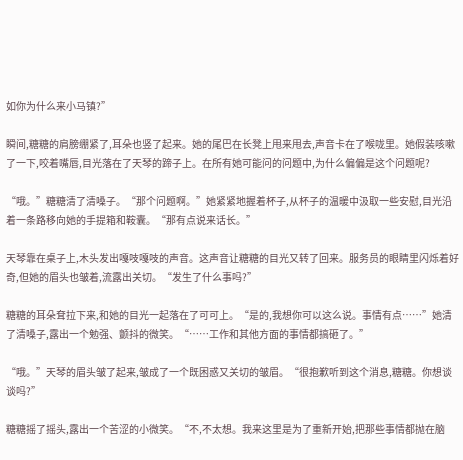如你为什么来小马镇?”

瞬间,糖糖的肩膀绷紧了,耳朵也竖了起来。她的尾巴在长凳上甩来甩去,声音卡在了喉咙里。她假装咳嗽了一下,咬着嘴唇,目光落在了天琴的蹄子上。在所有她可能问的问题中,为什么偏偏是这个问题呢?

“哦。”糖糖清了清嗓子。“那个问题啊。”她紧紧地握着杯子,从杯子的温暖中汲取一些安慰,目光沿着一条路移向她的手提箱和鞍囊。“那有点说来话长。”

天琴靠在桌子上,木头发出嘎吱嘎吱的声音。这声音让糖糖的目光又转了回来。服务员的眼睛里闪烁着好奇,但她的眉头也皱着,流露出关切。“发生了什么事吗?”

糖糖的耳朵耷拉下来,和她的目光一起落在了可可上。“是的,我想你可以这么说。事情有点……”她清了清嗓子,露出一个勉强、颤抖的微笑。“……工作和其他方面的事情都搞砸了。”

“哦。”天琴的眉头皱了起来,皱成了一个既困惑又关切的皱眉。“很抱歉听到这个消息,糖糖。你想谈谈吗?”

糖糖摇了摇头,露出一个苦涩的小微笑。“不,不太想。我来这里是为了重新开始,把那些事情都抛在脑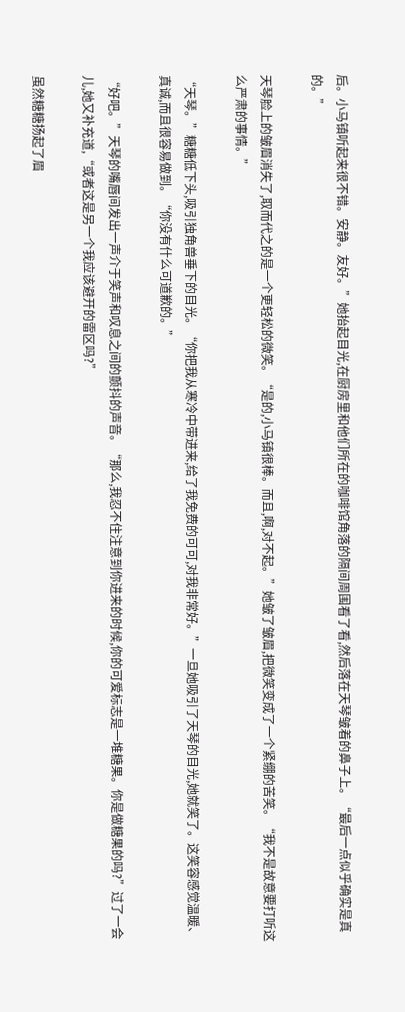后。小马镇听起来很不错。安静。友好。”她抬起目光,在厨房里和他们所在的咖啡馆角落的隔间周围看了看,然后落在天琴皱着的鼻子上。“最后一点似乎确实是真的。”

天琴脸上的皱眉消失了,取而代之的是一个更轻松的微笑。“是的,小马镇很棒。而且,啊,对不起。”她皱了皱眉,把微笑变成了一个紧绷的苦笑。“我不是故意要打听这么严肃的事情。”

“天琴。”糖糖低下头,吸引独角兽垂下的目光。“你把我从寒冷中带进来,给了我免费的可可,对我非常好。”一旦她吸引了天琴的目光,她就笑了。这笑容感觉温暖、真诚,而且很容易做到。“你没有什么可道歉的。”

“好吧。”天琴的嘴唇间发出一声介于笑声和叹息之间的颤抖的声音。“那么,我忍不住注意到你进来的时候,你的可爱标志是一堆糖果。你是做糖果的吗?”过了一会儿,她又补充道,“或者这是另一个我应该避开的雷区吗?”

虽然糖糖扬起了眉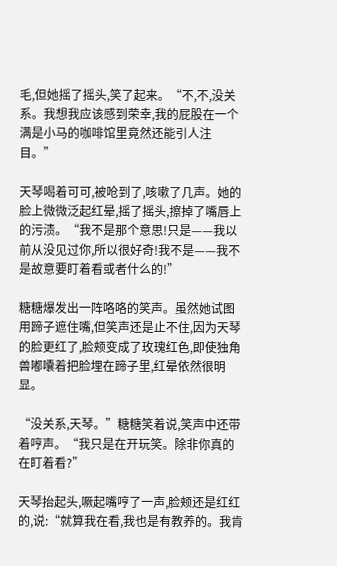毛,但她摇了摇头,笑了起来。“不,不,没关系。我想我应该感到荣幸,我的屁股在一个满是小马的咖啡馆里竟然还能引人注目。”

天琴喝着可可,被呛到了,咳嗽了几声。她的脸上微微泛起红晕,摇了摇头,擦掉了嘴唇上的污渍。“我不是那个意思!只是——我以前从没见过你,所以很好奇!我不是——我不是故意要盯着看或者什么的!”

糖糖爆发出一阵咯咯的笑声。虽然她试图用蹄子遮住嘴,但笑声还是止不住,因为天琴的脸更红了,脸颊变成了玫瑰红色,即使独角兽嘟囔着把脸埋在蹄子里,红晕依然很明显。

“没关系,天琴。”糖糖笑着说,笑声中还带着哼声。“我只是在开玩笑。除非你真的在盯着看?”

天琴抬起头,噘起嘴哼了一声,脸颊还是红红的,说:“就算我在看,我也是有教养的。我肯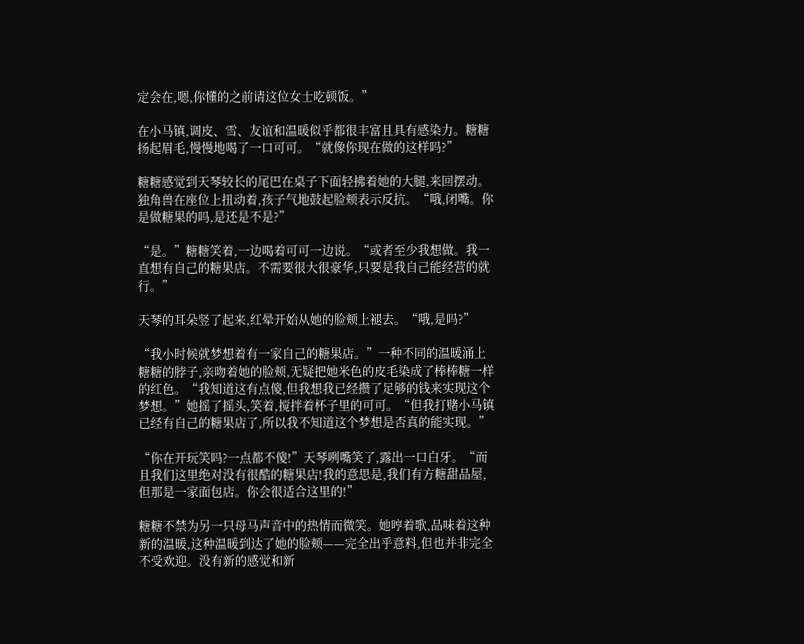定会在,嗯,你懂的之前请这位女士吃顿饭。”

在小马镇,调皮、雪、友谊和温暖似乎都很丰富且具有感染力。糖糖扬起眉毛,慢慢地喝了一口可可。“就像你现在做的这样吗?”

糖糖感觉到天琴较长的尾巴在桌子下面轻拂着她的大腿,来回摆动。独角兽在座位上扭动着,孩子气地鼓起脸颊表示反抗。“哦,闭嘴。你是做糖果的吗,是还是不是?”

“是。”糖糖笑着,一边喝着可可一边说。“或者至少我想做。我一直想有自己的糖果店。不需要很大很豪华,只要是我自己能经营的就行。”

天琴的耳朵竖了起来,红晕开始从她的脸颊上褪去。“哦,是吗?”

“我小时候就梦想着有一家自己的糖果店。”一种不同的温暖涌上糖糖的脖子,亲吻着她的脸颊,无疑把她米色的皮毛染成了棒棒糖一样的红色。“我知道这有点傻,但我想我已经攒了足够的钱来实现这个梦想。”她摇了摇头,笑着,搅拌着杯子里的可可。“但我打赌小马镇已经有自己的糖果店了,所以我不知道这个梦想是否真的能实现。”

“你在开玩笑吗?一点都不傻!”天琴咧嘴笑了,露出一口白牙。“而且我们这里绝对没有很酷的糖果店!我的意思是,我们有方糖甜品屋,但那是一家面包店。你会很适合这里的!”

糖糖不禁为另一只母马声音中的热情而微笑。她哼着歌,品味着这种新的温暖,这种温暖到达了她的脸颊——完全出乎意料,但也并非完全不受欢迎。没有新的感觉和新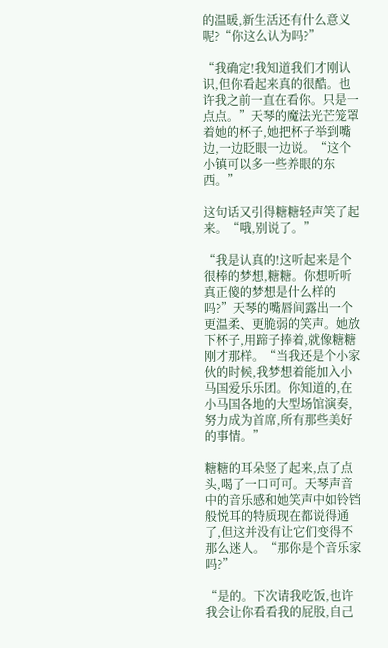的温暖,新生活还有什么意义呢?“你这么认为吗?”

“我确定!我知道我们才刚认识,但你看起来真的很酷。也许我之前一直在看你。只是一点点。”天琴的魔法光芒笼罩着她的杯子,她把杯子举到嘴边,一边眨眼一边说。“这个小镇可以多一些养眼的东西。”

这句话又引得糖糖轻声笑了起来。“哦,别说了。”

“我是认真的!这听起来是个很棒的梦想,糖糖。你想听听真正傻的梦想是什么样的吗?”天琴的嘴唇间露出一个更温柔、更脆弱的笑声。她放下杯子,用蹄子捧着,就像糖糖刚才那样。“当我还是个小家伙的时候,我梦想着能加入小马国爱乐乐团。你知道的,在小马国各地的大型场馆演奏,努力成为首席,所有那些美好的事情。”

糖糖的耳朵竖了起来,点了点头,喝了一口可可。天琴声音中的音乐感和她笑声中如铃铛般悦耳的特质现在都说得通了,但这并没有让它们变得不那么迷人。“那你是个音乐家吗?”

“是的。下次请我吃饭,也许我会让你看看我的屁股,自己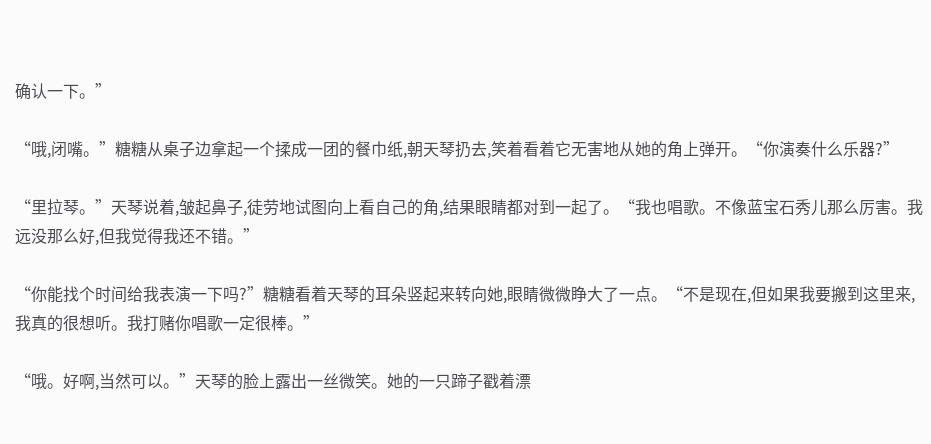确认一下。”

“哦,闭嘴。”糖糖从桌子边拿起一个揉成一团的餐巾纸,朝天琴扔去,笑着看着它无害地从她的角上弹开。“你演奏什么乐器?”

“里拉琴。”天琴说着,皱起鼻子,徒劳地试图向上看自己的角,结果眼睛都对到一起了。“我也唱歌。不像蓝宝石秀儿那么厉害。我远没那么好,但我觉得我还不错。”

“你能找个时间给我表演一下吗?”糖糖看着天琴的耳朵竖起来转向她,眼睛微微睁大了一点。“不是现在,但如果我要搬到这里来,我真的很想听。我打赌你唱歌一定很棒。”

“哦。好啊,当然可以。”天琴的脸上露出一丝微笑。她的一只蹄子戳着漂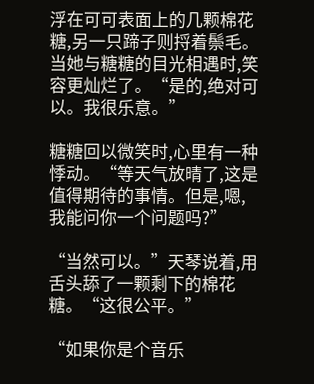浮在可可表面上的几颗棉花糖,另一只蹄子则捋着鬃毛。当她与糖糖的目光相遇时,笑容更灿烂了。“是的,绝对可以。我很乐意。”

糖糖回以微笑时,心里有一种悸动。“等天气放晴了,这是值得期待的事情。但是,嗯,我能问你一个问题吗?”

“当然可以。”天琴说着,用舌头舔了一颗剩下的棉花糖。“这很公平。”

“如果你是个音乐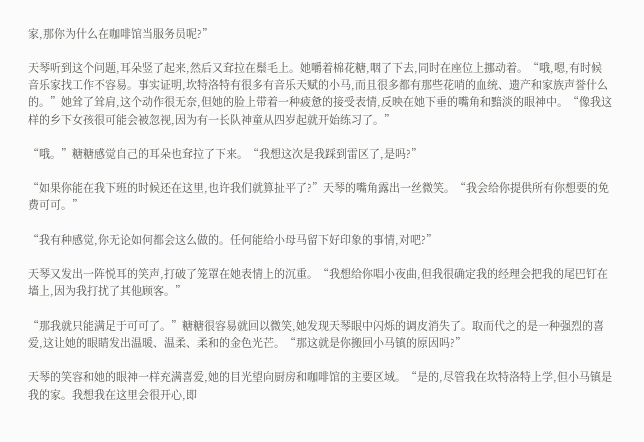家,那你为什么在咖啡馆当服务员呢?”

天琴听到这个问题,耳朵竖了起来,然后又耷拉在鬃毛上。她嚼着棉花糖,咽了下去,同时在座位上挪动着。“哦,嗯,有时候音乐家找工作不容易。事实证明,坎特洛特有很多有音乐天赋的小马,而且很多都有那些花哨的血统、遗产和家族声誉什么的。”她耸了耸肩,这个动作很无奈,但她的脸上带着一种疲惫的接受表情,反映在她下垂的嘴角和黯淡的眼神中。“像我这样的乡下女孩很可能会被忽视,因为有一长队神童从四岁起就开始练习了。”

“哦。”糖糖感觉自己的耳朵也耷拉了下来。“我想这次是我踩到雷区了,是吗?”

“如果你能在我下班的时候还在这里,也许我们就算扯平了?”天琴的嘴角露出一丝微笑。“我会给你提供所有你想要的免费可可。”

“我有种感觉,你无论如何都会这么做的。任何能给小母马留下好印象的事情,对吧?”

天琴又发出一阵悦耳的笑声,打破了笼罩在她表情上的沉重。“我想给你唱小夜曲,但我很确定我的经理会把我的尾巴钉在墙上,因为我打扰了其他顾客。”

“那我就只能满足于可可了。”糖糖很容易就回以微笑,她发现天琴眼中闪烁的调皮消失了。取而代之的是一种强烈的喜爱,这让她的眼睛发出温暖、温柔、柔和的金色光芒。“那这就是你搬回小马镇的原因吗?”

天琴的笑容和她的眼神一样充满喜爱,她的目光望向厨房和咖啡馆的主要区域。“是的,尽管我在坎特洛特上学,但小马镇是我的家。我想我在这里会很开心,即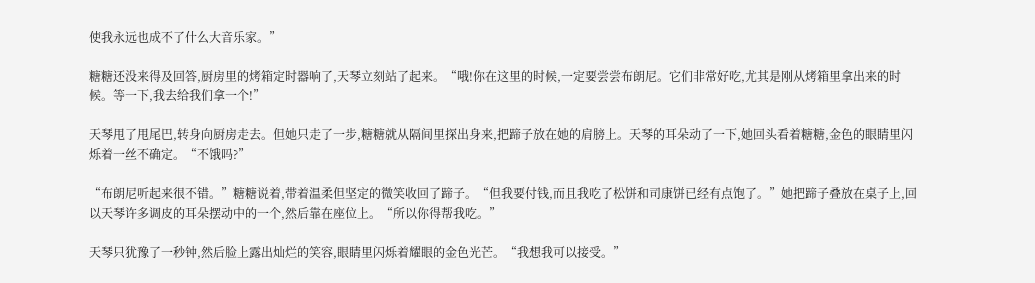使我永远也成不了什么大音乐家。”

糖糖还没来得及回答,厨房里的烤箱定时器响了,天琴立刻站了起来。“哦!你在这里的时候,一定要尝尝布朗尼。它们非常好吃,尤其是刚从烤箱里拿出来的时候。等一下,我去给我们拿一个!”

天琴甩了甩尾巴,转身向厨房走去。但她只走了一步,糖糖就从隔间里探出身来,把蹄子放在她的肩膀上。天琴的耳朵动了一下,她回头看着糖糖,金色的眼睛里闪烁着一丝不确定。“不饿吗?”

“布朗尼听起来很不错。”糖糖说着,带着温柔但坚定的微笑收回了蹄子。“但我要付钱,而且我吃了松饼和司康饼已经有点饱了。”她把蹄子叠放在桌子上,回以天琴许多调皮的耳朵摆动中的一个,然后靠在座位上。“所以你得帮我吃。”

天琴只犹豫了一秒钟,然后脸上露出灿烂的笑容,眼睛里闪烁着耀眼的金色光芒。“我想我可以接受。”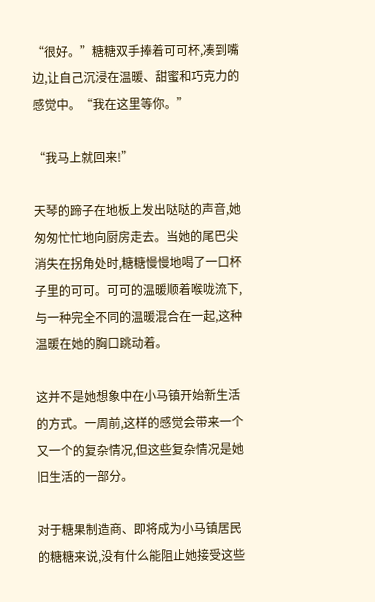“很好。”糖糖双手捧着可可杯,凑到嘴边,让自己沉浸在温暖、甜蜜和巧克力的感觉中。“我在这里等你。”

“我马上就回来!”

天琴的蹄子在地板上发出哒哒的声音,她匆匆忙忙地向厨房走去。当她的尾巴尖消失在拐角处时,糖糖慢慢地喝了一口杯子里的可可。可可的温暖顺着喉咙流下,与一种完全不同的温暖混合在一起,这种温暖在她的胸口跳动着。

这并不是她想象中在小马镇开始新生活的方式。一周前,这样的感觉会带来一个又一个的复杂情况,但这些复杂情况是她旧生活的一部分。

对于糖果制造商、即将成为小马镇居民的糖糖来说,没有什么能阻止她接受这些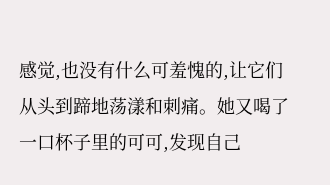感觉,也没有什么可羞愧的,让它们从头到蹄地荡漾和刺痛。她又喝了一口杯子里的可可,发现自己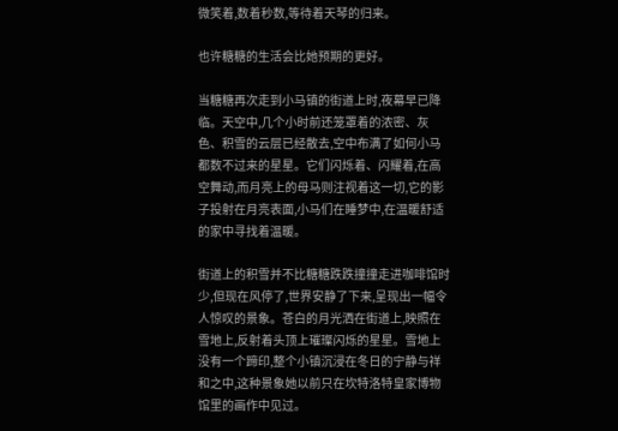微笑着,数着秒数,等待着天琴的归来。

也许糖糖的生活会比她预期的更好。

当糖糖再次走到小马镇的街道上时,夜幕早已降临。天空中,几个小时前还笼罩着的浓密、灰色、积雪的云层已经散去,空中布满了如何小马都数不过来的星星。它们闪烁着、闪耀着,在高空舞动,而月亮上的母马则注视着这一切,它的影子投射在月亮表面,小马们在睡梦中,在温暖舒适的家中寻找着温暖。

街道上的积雪并不比糖糖跌跌撞撞走进咖啡馆时少,但现在风停了,世界安静了下来,呈现出一幅令人惊叹的景象。苍白的月光洒在街道上,映照在雪地上,反射着头顶上璀璨闪烁的星星。雪地上没有一个蹄印,整个小镇沉浸在冬日的宁静与祥和之中,这种景象她以前只在坎特洛特皇家博物馆里的画作中见过。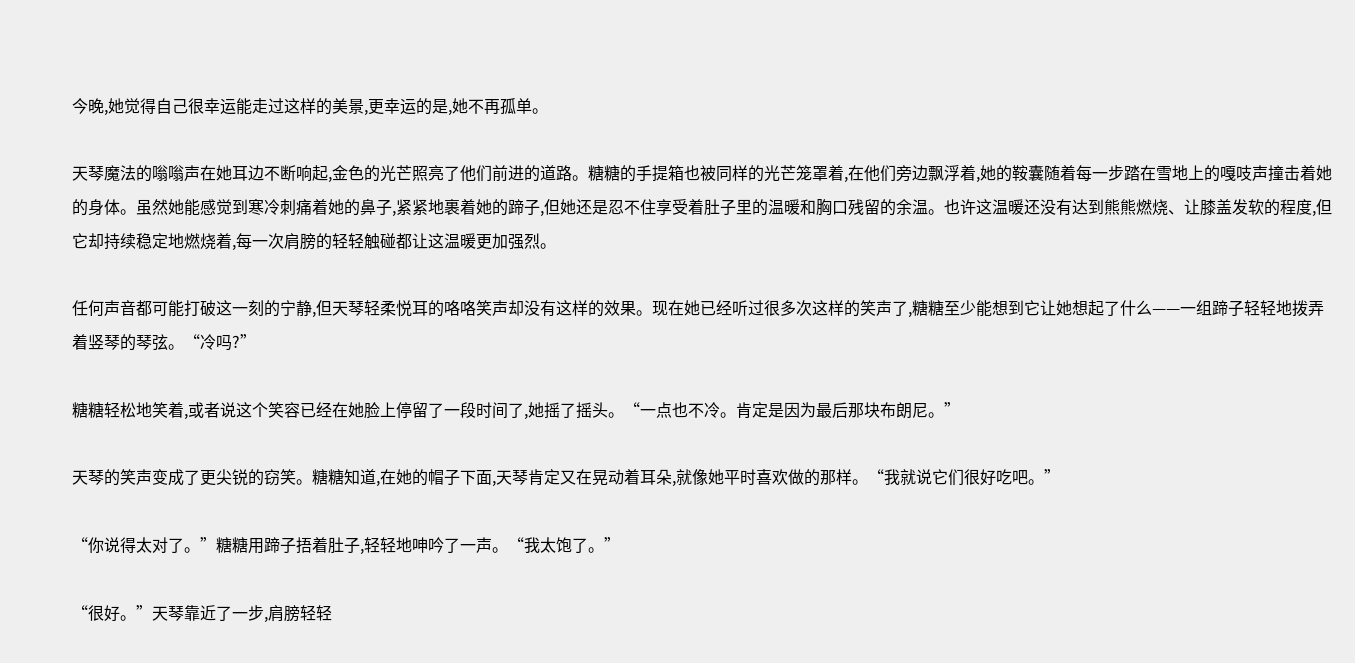今晚,她觉得自己很幸运能走过这样的美景,更幸运的是,她不再孤单。

天琴魔法的嗡嗡声在她耳边不断响起,金色的光芒照亮了他们前进的道路。糖糖的手提箱也被同样的光芒笼罩着,在他们旁边飘浮着,她的鞍囊随着每一步踏在雪地上的嘎吱声撞击着她的身体。虽然她能感觉到寒冷刺痛着她的鼻子,紧紧地裹着她的蹄子,但她还是忍不住享受着肚子里的温暖和胸口残留的余温。也许这温暖还没有达到熊熊燃烧、让膝盖发软的程度,但它却持续稳定地燃烧着,每一次肩膀的轻轻触碰都让这温暖更加强烈。

任何声音都可能打破这一刻的宁静,但天琴轻柔悦耳的咯咯笑声却没有这样的效果。现在她已经听过很多次这样的笑声了,糖糖至少能想到它让她想起了什么——一组蹄子轻轻地拨弄着竖琴的琴弦。“冷吗?”

糖糖轻松地笑着,或者说这个笑容已经在她脸上停留了一段时间了,她摇了摇头。“一点也不冷。肯定是因为最后那块布朗尼。”

天琴的笑声变成了更尖锐的窃笑。糖糖知道,在她的帽子下面,天琴肯定又在晃动着耳朵,就像她平时喜欢做的那样。“我就说它们很好吃吧。”

“你说得太对了。”糖糖用蹄子捂着肚子,轻轻地呻吟了一声。“我太饱了。”

“很好。”天琴靠近了一步,肩膀轻轻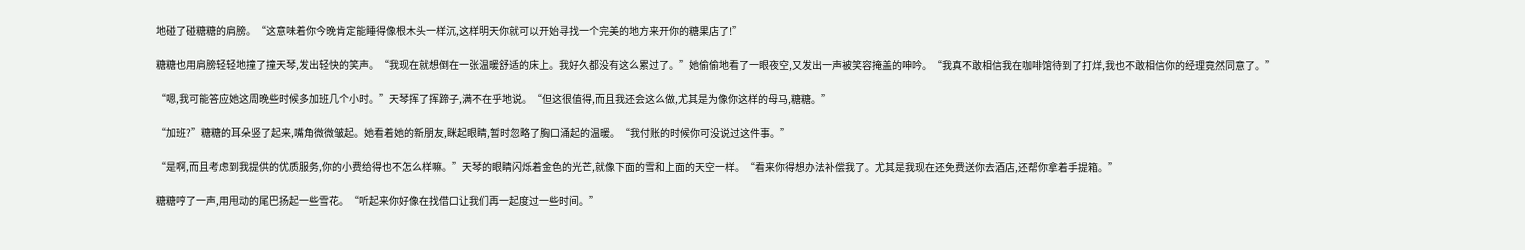地碰了碰糖糖的肩膀。“这意味着你今晚肯定能睡得像根木头一样沉,这样明天你就可以开始寻找一个完美的地方来开你的糖果店了!”

糖糖也用肩膀轻轻地撞了撞天琴,发出轻快的笑声。“我现在就想倒在一张温暖舒适的床上。我好久都没有这么累过了。”她偷偷地看了一眼夜空,又发出一声被笑容掩盖的呻吟。“我真不敢相信我在咖啡馆待到了打烊,我也不敢相信你的经理竟然同意了。”

“嗯,我可能答应她这周晚些时候多加班几个小时。”天琴挥了挥蹄子,满不在乎地说。“但这很值得,而且我还会这么做,尤其是为像你这样的母马,糖糖。”

“加班?”糖糖的耳朵竖了起来,嘴角微微皱起。她看着她的新朋友,眯起眼睛,暂时忽略了胸口涌起的温暖。“我付账的时候你可没说过这件事。”

“是啊,而且考虑到我提供的优质服务,你的小费给得也不怎么样嘛。”天琴的眼睛闪烁着金色的光芒,就像下面的雪和上面的天空一样。“看来你得想办法补偿我了。尤其是我现在还免费送你去酒店,还帮你拿着手提箱。”

糖糖哼了一声,用甩动的尾巴扬起一些雪花。“听起来你好像在找借口让我们再一起度过一些时间。”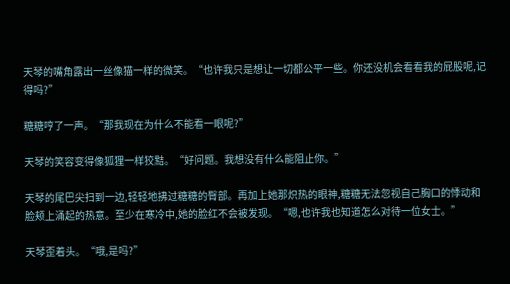天琴的嘴角露出一丝像猫一样的微笑。“也许我只是想让一切都公平一些。你还没机会看看我的屁股呢,记得吗?”

糖糖哼了一声。“那我现在为什么不能看一眼呢?”

天琴的笑容变得像狐狸一样狡黠。“好问题。我想没有什么能阻止你。”

天琴的尾巴尖扫到一边,轻轻地拂过糖糖的臀部。再加上她那炽热的眼神,糖糖无法忽视自己胸口的悸动和脸颊上涌起的热意。至少在寒冷中,她的脸红不会被发现。“嗯,也许我也知道怎么对待一位女士。”

天琴歪着头。“哦,是吗?”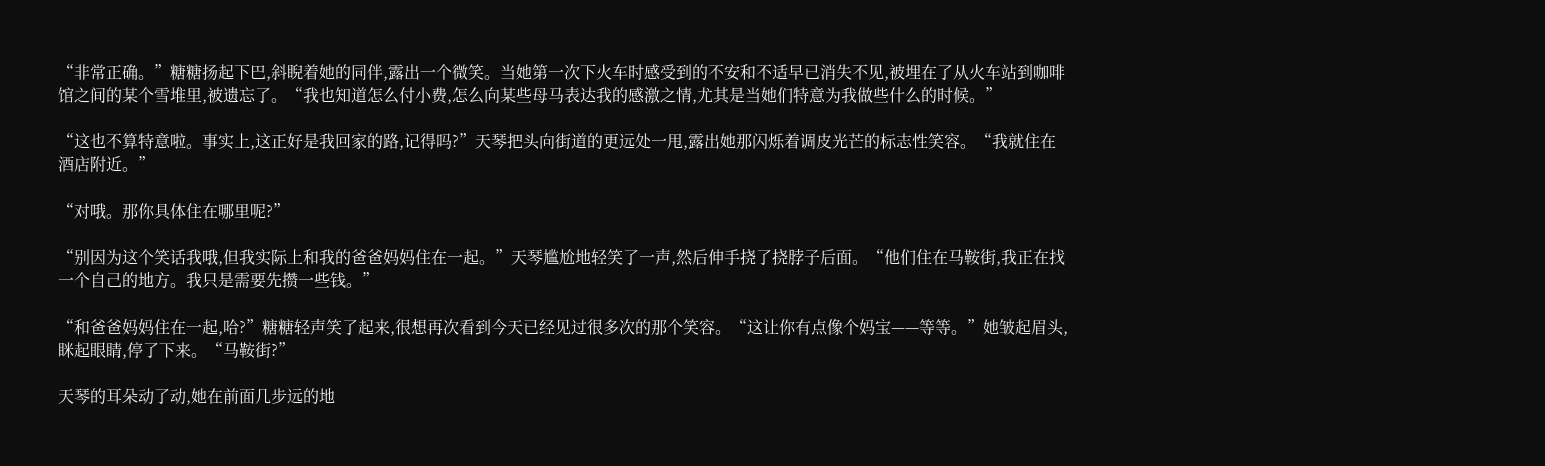“非常正确。”糖糖扬起下巴,斜睨着她的同伴,露出一个微笑。当她第一次下火车时感受到的不安和不适早已消失不见,被埋在了从火车站到咖啡馆之间的某个雪堆里,被遗忘了。“我也知道怎么付小费,怎么向某些母马表达我的感激之情,尤其是当她们特意为我做些什么的时候。”

“这也不算特意啦。事实上,这正好是我回家的路,记得吗?”天琴把头向街道的更远处一甩,露出她那闪烁着调皮光芒的标志性笑容。“我就住在酒店附近。”

“对哦。那你具体住在哪里呢?”

“别因为这个笑话我哦,但我实际上和我的爸爸妈妈住在一起。”天琴尴尬地轻笑了一声,然后伸手挠了挠脖子后面。“他们住在马鞍街,我正在找一个自己的地方。我只是需要先攒一些钱。”

“和爸爸妈妈住在一起,哈?”糖糖轻声笑了起来,很想再次看到今天已经见过很多次的那个笑容。“这让你有点像个妈宝——等等。”她皱起眉头,眯起眼睛,停了下来。“马鞍街?”

天琴的耳朵动了动,她在前面几步远的地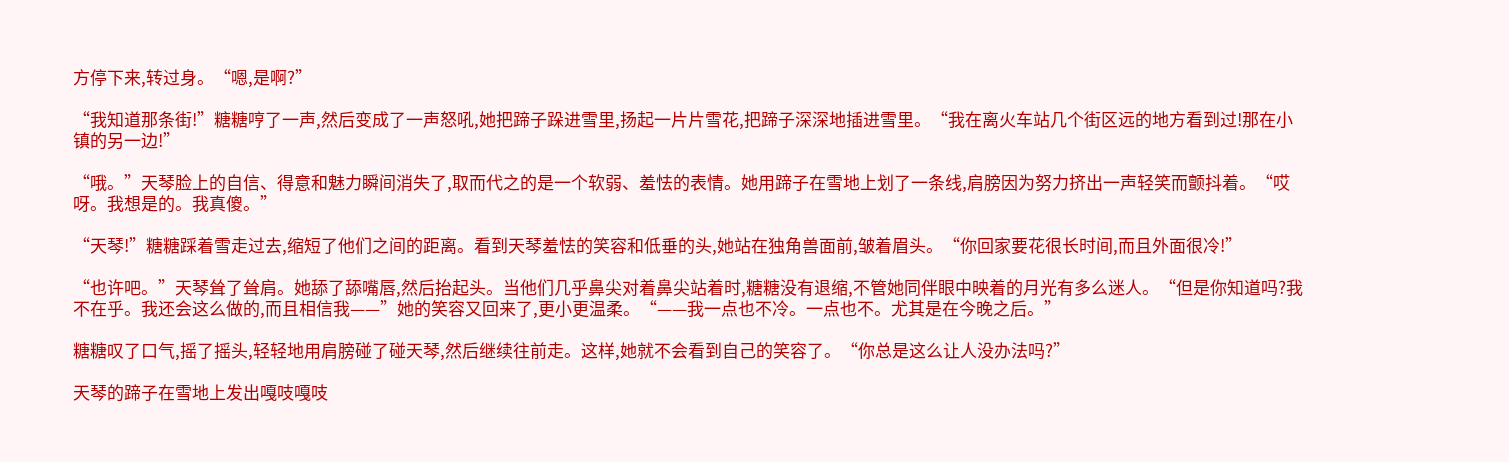方停下来,转过身。“嗯,是啊?”

“我知道那条街!”糖糖哼了一声,然后变成了一声怒吼,她把蹄子跺进雪里,扬起一片片雪花,把蹄子深深地插进雪里。“我在离火车站几个街区远的地方看到过!那在小镇的另一边!”

“哦。”天琴脸上的自信、得意和魅力瞬间消失了,取而代之的是一个软弱、羞怯的表情。她用蹄子在雪地上划了一条线,肩膀因为努力挤出一声轻笑而颤抖着。“哎呀。我想是的。我真傻。”

“天琴!”糖糖踩着雪走过去,缩短了他们之间的距离。看到天琴羞怯的笑容和低垂的头,她站在独角兽面前,皱着眉头。“你回家要花很长时间,而且外面很冷!”

“也许吧。”天琴耸了耸肩。她舔了舔嘴唇,然后抬起头。当他们几乎鼻尖对着鼻尖站着时,糖糖没有退缩,不管她同伴眼中映着的月光有多么迷人。“但是你知道吗?我不在乎。我还会这么做的,而且相信我——”她的笑容又回来了,更小更温柔。“——我一点也不冷。一点也不。尤其是在今晚之后。”

糖糖叹了口气,摇了摇头,轻轻地用肩膀碰了碰天琴,然后继续往前走。这样,她就不会看到自己的笑容了。“你总是这么让人没办法吗?”

天琴的蹄子在雪地上发出嘎吱嘎吱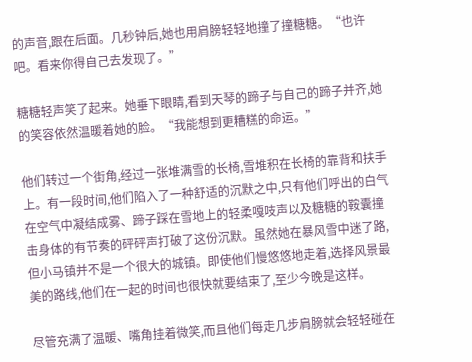的声音,跟在后面。几秒钟后,她也用肩膀轻轻地撞了撞糖糖。“也许吧。看来你得自己去发现了。”

糖糖轻声笑了起来。她垂下眼睛,看到天琴的蹄子与自己的蹄子并齐,她的笑容依然温暖着她的脸。“我能想到更糟糕的命运。”

他们转过一个街角,经过一张堆满雪的长椅,雪堆积在长椅的靠背和扶手上。有一段时间,他们陷入了一种舒适的沉默之中,只有他们呼出的白气在空气中凝结成雾、蹄子踩在雪地上的轻柔嘎吱声以及糖糖的鞍囊撞击身体的有节奏的砰砰声打破了这份沉默。虽然她在暴风雪中迷了路,但小马镇并不是一个很大的城镇。即使他们慢悠悠地走着,选择风景最美的路线,他们在一起的时间也很快就要结束了,至少今晚是这样。

尽管充满了温暖、嘴角挂着微笑,而且他们每走几步肩膀就会轻轻碰在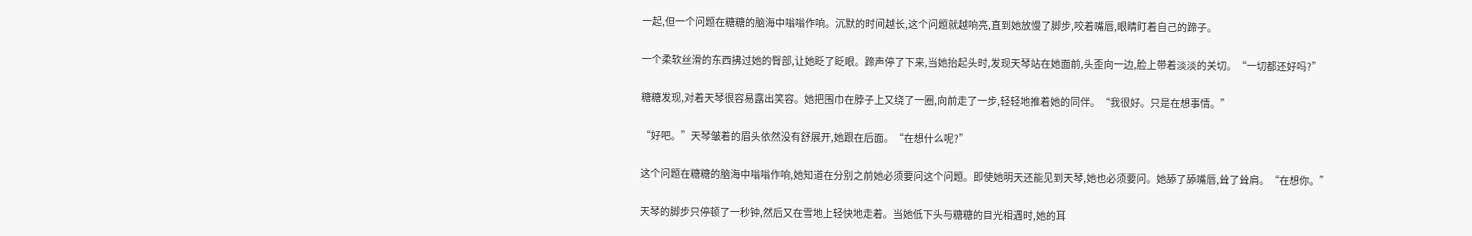一起,但一个问题在糖糖的脑海中嗡嗡作响。沉默的时间越长,这个问题就越响亮,直到她放慢了脚步,咬着嘴唇,眼睛盯着自己的蹄子。

一个柔软丝滑的东西拂过她的臀部,让她眨了眨眼。蹄声停了下来,当她抬起头时,发现天琴站在她面前,头歪向一边,脸上带着淡淡的关切。“一切都还好吗?”

糖糖发现,对着天琴很容易露出笑容。她把围巾在脖子上又绕了一圈,向前走了一步,轻轻地推着她的同伴。“我很好。只是在想事情。”

“好吧。”天琴皱着的眉头依然没有舒展开,她跟在后面。“在想什么呢?”

这个问题在糖糖的脑海中嗡嗡作响,她知道在分别之前她必须要问这个问题。即使她明天还能见到天琴,她也必须要问。她舔了舔嘴唇,耸了耸肩。“在想你。”

天琴的脚步只停顿了一秒钟,然后又在雪地上轻快地走着。当她低下头与糖糖的目光相遇时,她的耳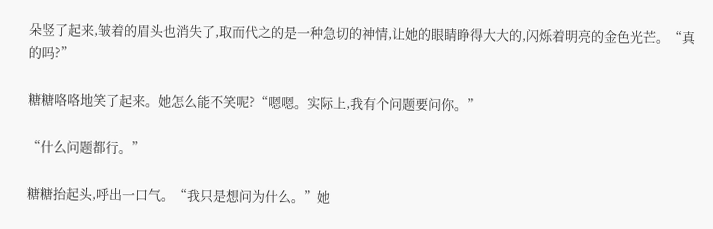朵竖了起来,皱着的眉头也消失了,取而代之的是一种急切的神情,让她的眼睛睁得大大的,闪烁着明亮的金色光芒。“真的吗?”

糖糖咯咯地笑了起来。她怎么能不笑呢?“嗯嗯。实际上,我有个问题要问你。”

“什么问题都行。”

糖糖抬起头,呼出一口气。“我只是想问为什么。”她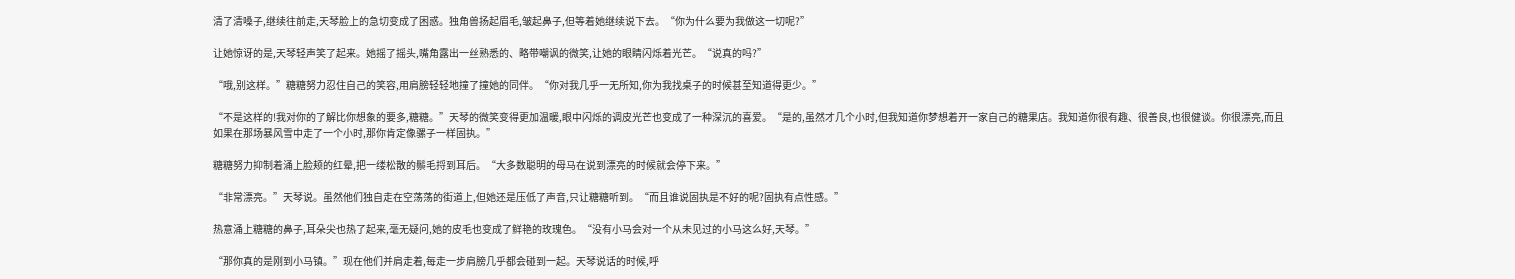清了清嗓子,继续往前走,天琴脸上的急切变成了困惑。独角兽扬起眉毛,皱起鼻子,但等着她继续说下去。“你为什么要为我做这一切呢?”

让她惊讶的是,天琴轻声笑了起来。她摇了摇头,嘴角露出一丝熟悉的、略带嘲讽的微笑,让她的眼睛闪烁着光芒。“说真的吗?”

“哦,别这样。”糖糖努力忍住自己的笑容,用肩膀轻轻地撞了撞她的同伴。“你对我几乎一无所知,你为我找桌子的时候甚至知道得更少。”

“不是这样的!我对你的了解比你想象的要多,糖糖。”天琴的微笑变得更加温暖,眼中闪烁的调皮光芒也变成了一种深沉的喜爱。“是的,虽然才几个小时,但我知道你梦想着开一家自己的糖果店。我知道你很有趣、很善良,也很健谈。你很漂亮,而且如果在那场暴风雪中走了一个小时,那你肯定像骡子一样固执。”

糖糖努力抑制着涌上脸颊的红晕,把一缕松散的鬃毛捋到耳后。“大多数聪明的母马在说到漂亮的时候就会停下来。”

“非常漂亮。”天琴说。虽然他们独自走在空荡荡的街道上,但她还是压低了声音,只让糖糖听到。“而且谁说固执是不好的呢?固执有点性感。”

热意涌上糖糖的鼻子,耳朵尖也热了起来,毫无疑问,她的皮毛也变成了鲜艳的玫瑰色。“没有小马会对一个从未见过的小马这么好,天琴。”

“那你真的是刚到小马镇。”现在他们并肩走着,每走一步肩膀几乎都会碰到一起。天琴说话的时候,呼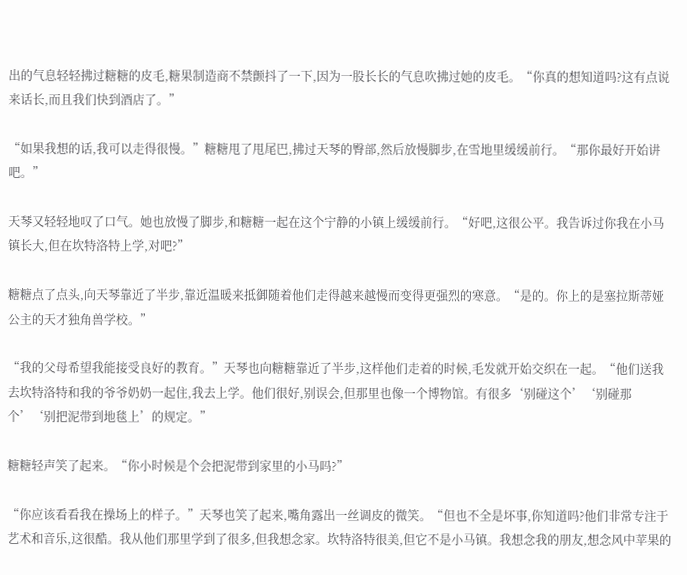出的气息轻轻拂过糖糖的皮毛,糖果制造商不禁颤抖了一下,因为一股长长的气息吹拂过她的皮毛。“你真的想知道吗?这有点说来话长,而且我们快到酒店了。”

“如果我想的话,我可以走得很慢。”糖糖甩了甩尾巴,拂过天琴的臀部,然后放慢脚步,在雪地里缓缓前行。“那你最好开始讲吧。”

天琴又轻轻地叹了口气。她也放慢了脚步,和糖糖一起在这个宁静的小镇上缓缓前行。“好吧,这很公平。我告诉过你我在小马镇长大,但在坎特洛特上学,对吧?”

糖糖点了点头,向天琴靠近了半步,靠近温暖来抵御随着他们走得越来越慢而变得更强烈的寒意。“是的。你上的是塞拉斯蒂娅公主的天才独角兽学校。”

“我的父母希望我能接受良好的教育。”天琴也向糖糖靠近了半步,这样他们走着的时候,毛发就开始交织在一起。“他们送我去坎特洛特和我的爷爷奶奶一起住,我去上学。他们很好,别误会,但那里也像一个博物馆。有很多‘别碰这个’‘别碰那个’‘别把泥带到地毯上’的规定。”

糖糖轻声笑了起来。“你小时候是个会把泥带到家里的小马吗?”

“你应该看看我在操场上的样子。”天琴也笑了起来,嘴角露出一丝调皮的微笑。“但也不全是坏事,你知道吗?他们非常专注于艺术和音乐,这很酷。我从他们那里学到了很多,但我想念家。坎特洛特很美,但它不是小马镇。我想念我的朋友,想念风中苹果的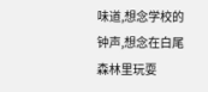味道,想念学校的钟声,想念在白尾森林里玩耍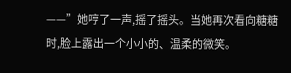——”她哼了一声,摇了摇头。当她再次看向糖糖时,脸上露出一个小小的、温柔的微笑。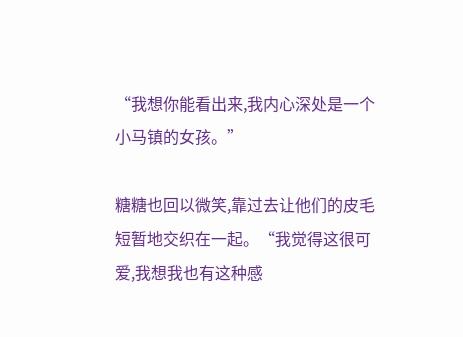“我想你能看出来,我内心深处是一个小马镇的女孩。”

糖糖也回以微笑,靠过去让他们的皮毛短暂地交织在一起。“我觉得这很可爱,我想我也有这种感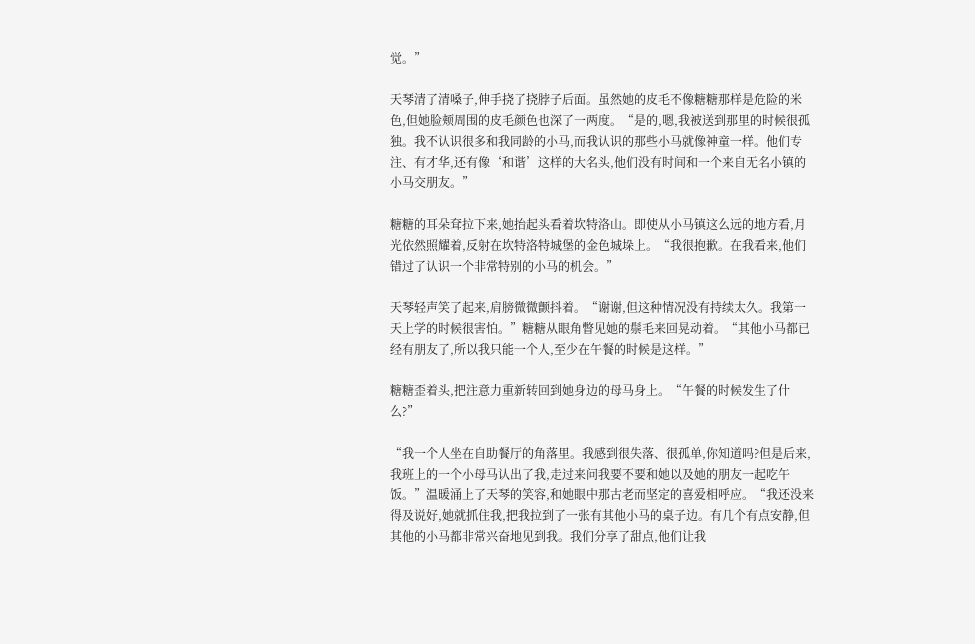觉。”

天琴清了清嗓子,伸手挠了挠脖子后面。虽然她的皮毛不像糖糖那样是危险的米色,但她脸颊周围的皮毛颜色也深了一两度。“是的,嗯,我被送到那里的时候很孤独。我不认识很多和我同龄的小马,而我认识的那些小马就像神童一样。他们专注、有才华,还有像‘和谐’这样的大名头,他们没有时间和一个来自无名小镇的小马交朋友。”

糖糖的耳朵耷拉下来,她抬起头看着坎特洛山。即使从小马镇这么远的地方看,月光依然照耀着,反射在坎特洛特城堡的金色城垛上。“我很抱歉。在我看来,他们错过了认识一个非常特别的小马的机会。”

天琴轻声笑了起来,肩膀微微颤抖着。“谢谢,但这种情况没有持续太久。我第一天上学的时候很害怕。”糖糖从眼角瞥见她的鬃毛来回晃动着。“其他小马都已经有朋友了,所以我只能一个人,至少在午餐的时候是这样。”

糖糖歪着头,把注意力重新转回到她身边的母马身上。“午餐的时候发生了什么?”

“我一个人坐在自助餐厅的角落里。我感到很失落、很孤单,你知道吗?但是后来,我班上的一个小母马认出了我,走过来问我要不要和她以及她的朋友一起吃午饭。”温暖涌上了天琴的笑容,和她眼中那古老而坚定的喜爱相呼应。“我还没来得及说好,她就抓住我,把我拉到了一张有其他小马的桌子边。有几个有点安静,但其他的小马都非常兴奋地见到我。我们分享了甜点,他们让我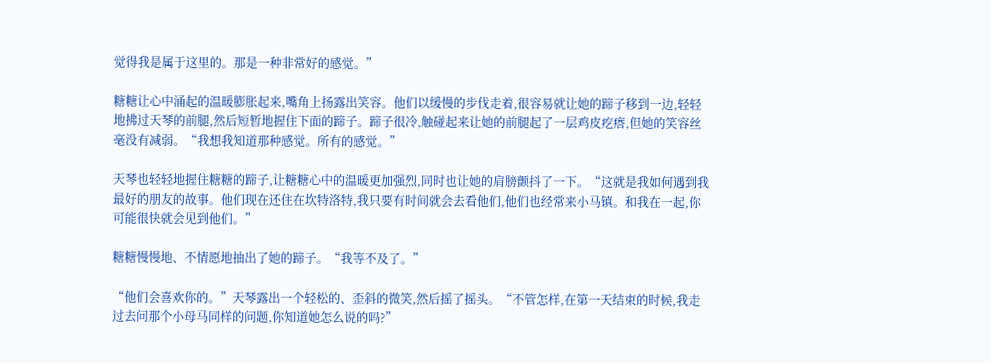觉得我是属于这里的。那是一种非常好的感觉。”

糖糖让心中涌起的温暖膨胀起来,嘴角上扬露出笑容。他们以缓慢的步伐走着,很容易就让她的蹄子移到一边,轻轻地拂过天琴的前腿,然后短暂地握住下面的蹄子。蹄子很冷,触碰起来让她的前腿起了一层鸡皮疙瘩,但她的笑容丝毫没有减弱。“我想我知道那种感觉。所有的感觉。”

天琴也轻轻地握住糖糖的蹄子,让糖糖心中的温暖更加强烈,同时也让她的肩膀颤抖了一下。“这就是我如何遇到我最好的朋友的故事。他们现在还住在坎特洛特,我只要有时间就会去看他们,他们也经常来小马镇。和我在一起,你可能很快就会见到他们。”

糖糖慢慢地、不情愿地抽出了她的蹄子。“我等不及了。”

“他们会喜欢你的。”天琴露出一个轻松的、歪斜的微笑,然后摇了摇头。“不管怎样,在第一天结束的时候,我走过去问那个小母马同样的问题,你知道她怎么说的吗?”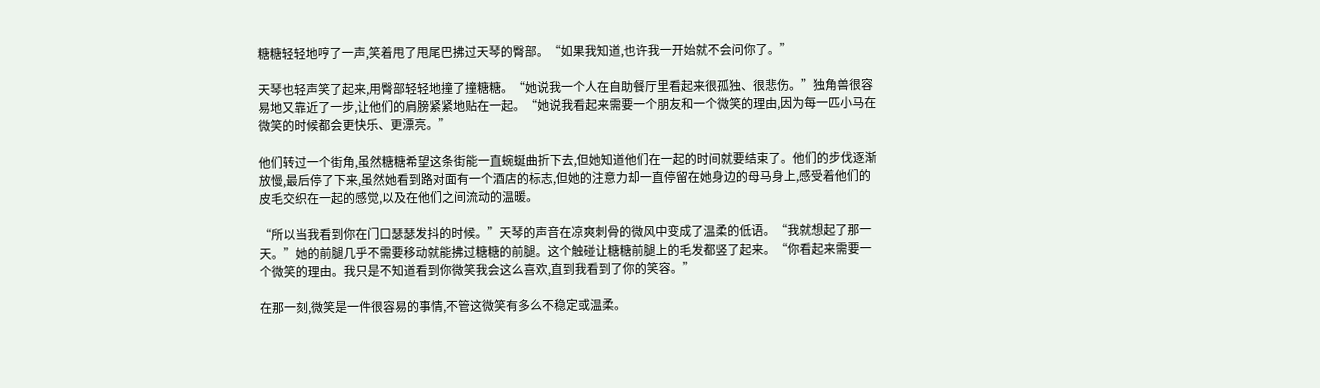糖糖轻轻地哼了一声,笑着甩了甩尾巴拂过天琴的臀部。“如果我知道,也许我一开始就不会问你了。”

天琴也轻声笑了起来,用臀部轻轻地撞了撞糖糖。“她说我一个人在自助餐厅里看起来很孤独、很悲伤。”独角兽很容易地又靠近了一步,让他们的肩膀紧紧地贴在一起。“她说我看起来需要一个朋友和一个微笑的理由,因为每一匹小马在微笑的时候都会更快乐、更漂亮。”

他们转过一个街角,虽然糖糖希望这条街能一直蜿蜒曲折下去,但她知道他们在一起的时间就要结束了。他们的步伐逐渐放慢,最后停了下来,虽然她看到路对面有一个酒店的标志,但她的注意力却一直停留在她身边的母马身上,感受着他们的皮毛交织在一起的感觉,以及在他们之间流动的温暖。

“所以当我看到你在门口瑟瑟发抖的时候。”天琴的声音在凉爽刺骨的微风中变成了温柔的低语。“我就想起了那一天。”她的前腿几乎不需要移动就能拂过糖糖的前腿。这个触碰让糖糖前腿上的毛发都竖了起来。“你看起来需要一个微笑的理由。我只是不知道看到你微笑我会这么喜欢,直到我看到了你的笑容。”

在那一刻,微笑是一件很容易的事情,不管这微笑有多么不稳定或温柔。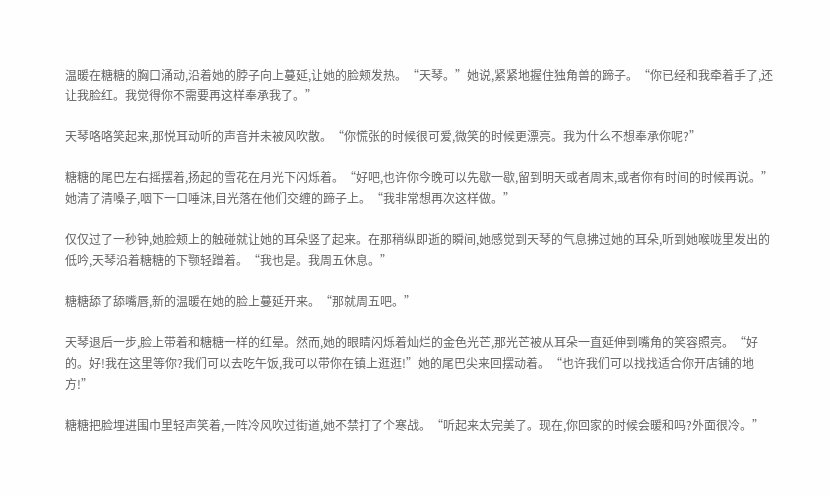温暖在糖糖的胸口涌动,沿着她的脖子向上蔓延,让她的脸颊发热。“天琴。”她说,紧紧地握住独角兽的蹄子。“你已经和我牵着手了,还让我脸红。我觉得你不需要再这样奉承我了。”

天琴咯咯笑起来,那悦耳动听的声音并未被风吹散。“你慌张的时候很可爱,微笑的时候更漂亮。我为什么不想奉承你呢?”

糖糖的尾巴左右摇摆着,扬起的雪花在月光下闪烁着。“好吧,也许你今晚可以先歇一歇,留到明天或者周末,或者你有时间的时候再说。”她清了清嗓子,咽下一口唾沫,目光落在他们交缠的蹄子上。“我非常想再次这样做。”

仅仅过了一秒钟,她脸颊上的触碰就让她的耳朵竖了起来。在那稍纵即逝的瞬间,她感觉到天琴的气息拂过她的耳朵,听到她喉咙里发出的低吟,天琴沿着糖糖的下颚轻蹭着。“我也是。我周五休息。”

糖糖舔了舔嘴唇,新的温暖在她的脸上蔓延开来。“那就周五吧。”

天琴退后一步,脸上带着和糖糖一样的红晕。然而,她的眼睛闪烁着灿烂的金色光芒,那光芒被从耳朵一直延伸到嘴角的笑容照亮。“好的。好!我在这里等你?我们可以去吃午饭,我可以带你在镇上逛逛!”她的尾巴尖来回摆动着。“也许我们可以找找适合你开店铺的地方!”

糖糖把脸埋进围巾里轻声笑着,一阵冷风吹过街道,她不禁打了个寒战。“听起来太完美了。现在,你回家的时候会暖和吗?外面很冷。”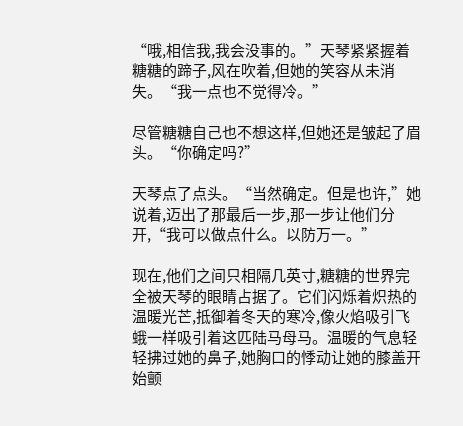“哦,相信我,我会没事的。”天琴紧紧握着糖糖的蹄子,风在吹着,但她的笑容从未消失。“我一点也不觉得冷。”

尽管糖糖自己也不想这样,但她还是皱起了眉头。“你确定吗?”

天琴点了点头。“当然确定。但是也许,”她说着,迈出了那最后一步,那一步让他们分开,“我可以做点什么。以防万一。”

现在,他们之间只相隔几英寸,糖糖的世界完全被天琴的眼睛占据了。它们闪烁着炽热的温暖光芒,抵御着冬天的寒冷,像火焰吸引飞蛾一样吸引着这匹陆马母马。温暖的气息轻轻拂过她的鼻子,她胸口的悸动让她的膝盖开始颤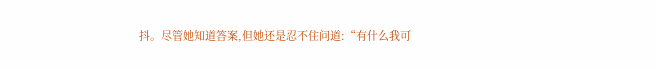抖。尽管她知道答案,但她还是忍不住问道:“有什么我可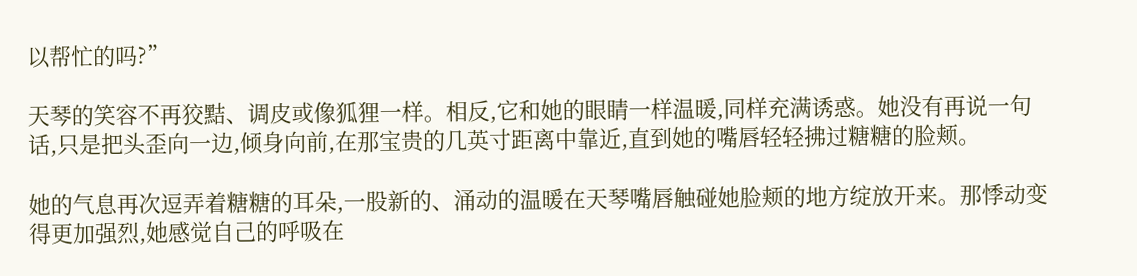以帮忙的吗?”

天琴的笑容不再狡黠、调皮或像狐狸一样。相反,它和她的眼睛一样温暖,同样充满诱惑。她没有再说一句话,只是把头歪向一边,倾身向前,在那宝贵的几英寸距离中靠近,直到她的嘴唇轻轻拂过糖糖的脸颊。

她的气息再次逗弄着糖糖的耳朵,一股新的、涌动的温暖在天琴嘴唇触碰她脸颊的地方绽放开来。那悸动变得更加强烈,她感觉自己的呼吸在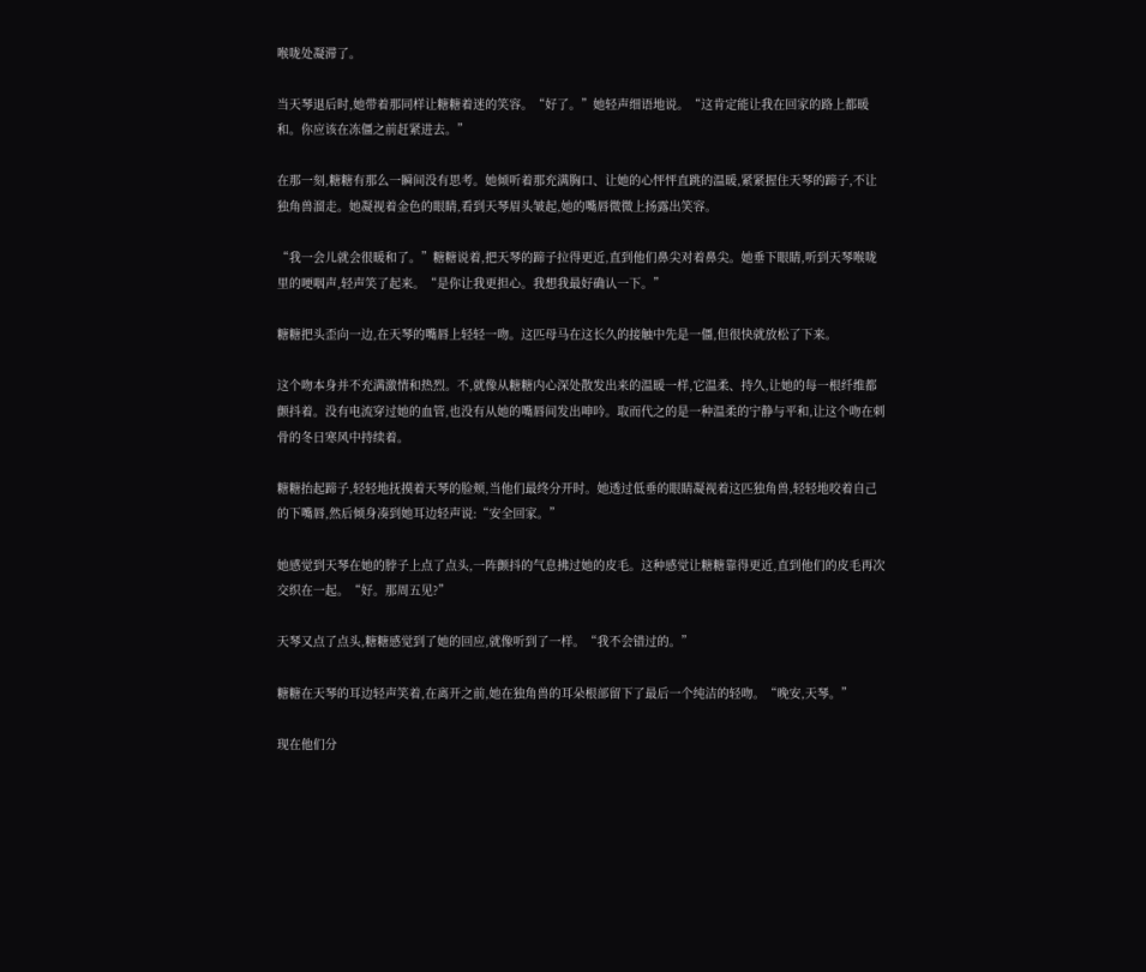喉咙处凝滞了。

当天琴退后时,她带着那同样让糖糖着迷的笑容。“好了。”她轻声细语地说。“这肯定能让我在回家的路上都暖和。你应该在冻僵之前赶紧进去。”

在那一刻,糖糖有那么一瞬间没有思考。她倾听着那充满胸口、让她的心怦怦直跳的温暖,紧紧握住天琴的蹄子,不让独角兽溜走。她凝视着金色的眼睛,看到天琴眉头皱起,她的嘴唇微微上扬露出笑容。

“我一会儿就会很暖和了。”糖糖说着,把天琴的蹄子拉得更近,直到他们鼻尖对着鼻尖。她垂下眼睛,听到天琴喉咙里的哽咽声,轻声笑了起来。“是你让我更担心。我想我最好确认一下。”

糖糖把头歪向一边,在天琴的嘴唇上轻轻一吻。这匹母马在这长久的接触中先是一僵,但很快就放松了下来。

这个吻本身并不充满激情和热烈。不,就像从糖糖内心深处散发出来的温暖一样,它温柔、持久,让她的每一根纤维都颤抖着。没有电流穿过她的血管,也没有从她的嘴唇间发出呻吟。取而代之的是一种温柔的宁静与平和,让这个吻在刺骨的冬日寒风中持续着。

糖糖抬起蹄子,轻轻地抚摸着天琴的脸颊,当他们最终分开时。她透过低垂的眼睛凝视着这匹独角兽,轻轻地咬着自己的下嘴唇,然后倾身凑到她耳边轻声说:“安全回家。”

她感觉到天琴在她的脖子上点了点头,一阵颤抖的气息拂过她的皮毛。这种感觉让糖糖靠得更近,直到他们的皮毛再次交织在一起。“好。那周五见?”

天琴又点了点头,糖糖感觉到了她的回应,就像听到了一样。“我不会错过的。”

糖糖在天琴的耳边轻声笑着,在离开之前,她在独角兽的耳朵根部留下了最后一个纯洁的轻吻。“晚安,天琴。”

现在他们分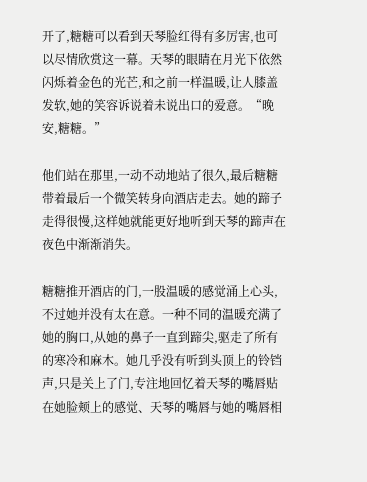开了,糖糖可以看到天琴脸红得有多厉害,也可以尽情欣赏这一幕。天琴的眼睛在月光下依然闪烁着金色的光芒,和之前一样温暖,让人膝盖发软,她的笑容诉说着未说出口的爱意。“晚安,糖糖。”

他们站在那里,一动不动地站了很久,最后糖糖带着最后一个微笑转身向酒店走去。她的蹄子走得很慢,这样她就能更好地听到天琴的蹄声在夜色中渐渐消失。

糖糖推开酒店的门,一股温暖的感觉涌上心头,不过她并没有太在意。一种不同的温暖充满了她的胸口,从她的鼻子一直到蹄尖,驱走了所有的寒冷和麻木。她几乎没有听到头顶上的铃铛声,只是关上了门,专注地回忆着天琴的嘴唇贴在她脸颊上的感觉、天琴的嘴唇与她的嘴唇相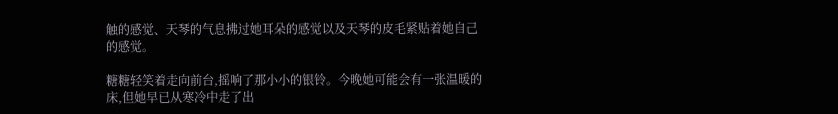触的感觉、天琴的气息拂过她耳朵的感觉以及天琴的皮毛紧贴着她自己的感觉。

糖糖轻笑着走向前台,摇响了那小小的银铃。今晚她可能会有一张温暖的床,但她早已从寒冷中走了出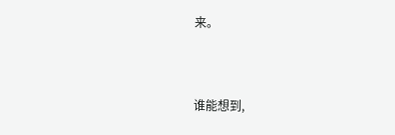来。


谁能想到,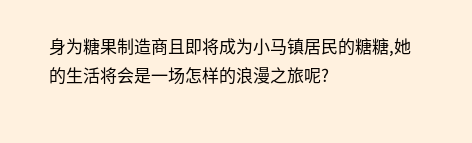身为糖果制造商且即将成为小马镇居民的糖糖,她的生活将会是一场怎样的浪漫之旅呢?